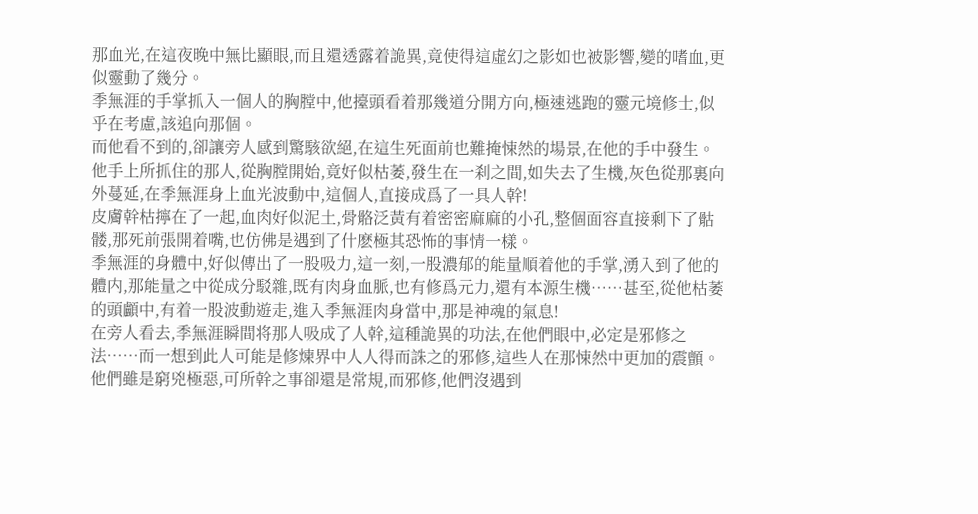那血光,在這夜晚中無比顯眼,而且還透露着詭異,竟使得這虛幻之影如也被影響,變的嗜血,更似靈動了幾分。
季無涯的手掌抓入一個人的胸膛中,他擡頭看着那幾道分開方向,極速逃跑的靈元境修士,似乎在考慮,該追向那個。
而他看不到的,卻讓旁人感到驚駭欲絕,在這生死面前也難掩悚然的場景,在他的手中發生。
他手上所抓住的那人,從胸膛開始,竟好似枯萎,發生在一刹之間,如失去了生機,灰色從那裏向外蔓延,在季無涯身上血光波動中,這個人,直接成爲了一具人幹!
皮膚幹枯擰在了一起,血肉好似泥土,骨骼泛黃有着密密麻麻的小孔,整個面容直接剩下了骷髅,那死前張開着嘴,也仿佛是遇到了什麽極其恐怖的事情一樣。
季無涯的身體中,好似傳出了一股吸力,這一刻,一股濃郁的能量順着他的手掌,湧入到了他的體内,那能量之中從成分駁雜,既有肉身血脈,也有修爲元力,還有本源生機……甚至,從他枯萎的頭顱中,有着一股波動遊走,進入季無涯肉身當中,那是神魂的氣息!
在旁人看去,季無涯瞬間将那人吸成了人幹,這種詭異的功法,在他們眼中,必定是邪修之法……而一想到此人可能是修煉界中人人得而誅之的邪修,這些人在那悚然中更加的震顫。
他們雖是窮兇極惡,可所幹之事卻還是常規,而邪修,他們沒遇到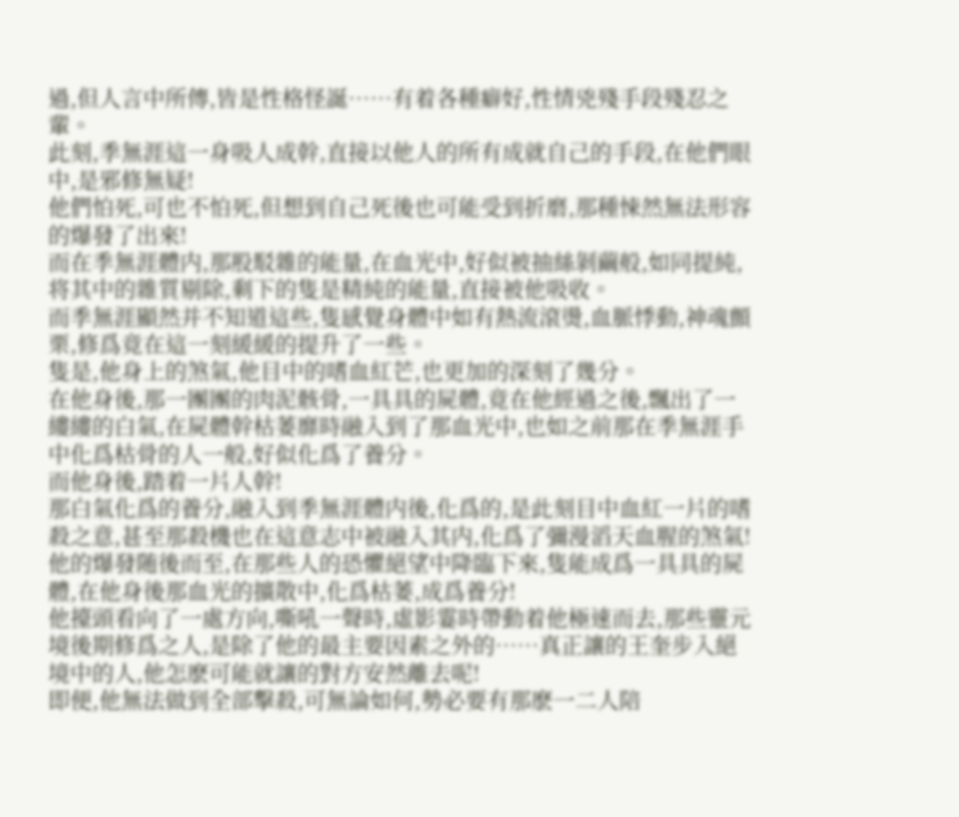過,但人言中所傳,皆是性格怪誕……有着各種癖好,性情兇殘手段殘忍之輩。
此刻,季無涯這一身吸人成幹,直接以他人的所有成就自己的手段,在他們眼中,是邪修無疑!
他們怕死,可也不怕死,但想到自己死後也可能受到折磨,那種悚然無法形容的爆發了出來!
而在季無涯體内,那股駁雜的能量,在血光中,好似被抽絲剝繭般,如同提純,将其中的雜質剔除,剩下的隻是精純的能量,直接被他吸收。
而季無涯顯然并不知道這些,隻感覺身體中如有熱流滾燙,血脈悸動,神魂顫栗,修爲竟在這一刻緩緩的提升了一些。
隻是,他身上的煞氣,他目中的嗜血紅芒,也更加的深刻了幾分。
在他身後,那一團團的肉泥骸骨,一具具的屍體,竟在他經過之後,飄出了一縷縷的白氣,在屍體幹枯萎靡時融入到了那血光中,也如之前那在季無涯手中化爲枯骨的人一般,好似化爲了養分。
而他身後,踏着一片人幹!
那白氣化爲的養分,融入到季無涯體内後,化爲的,是此刻目中血紅一片的嗜殺之意,甚至那殺機也在這意志中被融入其内,化爲了彌漫滔天血腥的煞氣!
他的爆發随後而至,在那些人的恐懼絕望中降臨下來,隻能成爲一具具的屍體,在他身後那血光的擴散中,化爲枯萎,成爲養分!
他擡頭看向了一處方向,嘶吼一聲時,虛影霎時帶動着他極速而去,那些靈元境後期修爲之人,是除了他的最主要因素之外的……真正讓的王奎步入絕境中的人,他怎麽可能就讓的對方安然離去呢!
即便,他無法做到全部擊殺,可無論如何,勢必要有那麽一二人陪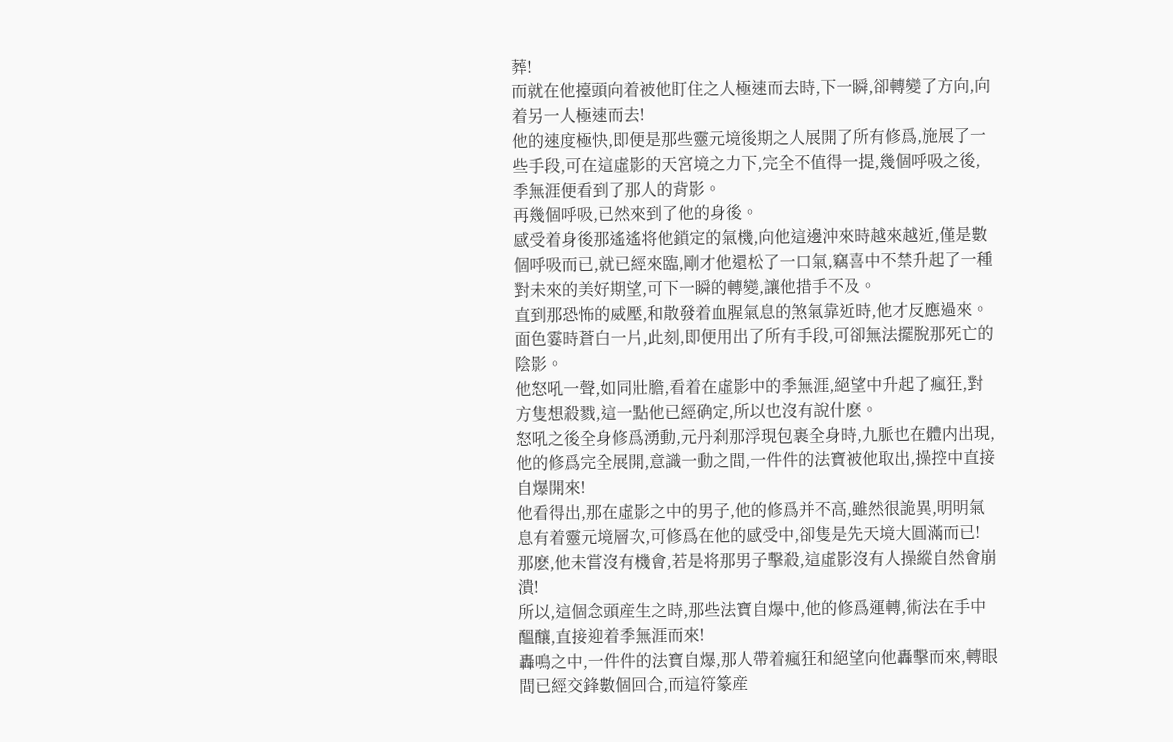葬!
而就在他擡頭向着被他盯住之人極速而去時,下一瞬,卻轉變了方向,向着另一人極速而去!
他的速度極快,即便是那些靈元境後期之人展開了所有修爲,施展了一些手段,可在這虛影的天宮境之力下,完全不值得一提,幾個呼吸之後,季無涯便看到了那人的背影。
再幾個呼吸,已然來到了他的身後。
感受着身後那遙遙将他鎖定的氣機,向他這邊沖來時越來越近,僅是數個呼吸而已,就已經來臨,剛才他還松了一口氣,竊喜中不禁升起了一種對未來的美好期望,可下一瞬的轉變,讓他措手不及。
直到那恐怖的威壓,和散發着血腥氣息的煞氣靠近時,他才反應過來。
面色霎時蒼白一片,此刻,即便用出了所有手段,可卻無法擺脫那死亡的陰影。
他怒吼一聲,如同壯膽,看着在虛影中的季無涯,絕望中升起了瘋狂,對方隻想殺戮,這一點他已經确定,所以也沒有說什麽。
怒吼之後全身修爲湧動,元丹刹那浮現包裹全身時,九脈也在體内出現,他的修爲完全展開,意識一動之間,一件件的法寶被他取出,操控中直接自爆開來!
他看得出,那在虛影之中的男子,他的修爲并不高,雖然很詭異,明明氣息有着靈元境層次,可修爲在他的感受中,卻隻是先天境大圓滿而已!
那麽,他未嘗沒有機會,若是将那男子擊殺,這虛影沒有人操縱自然會崩潰!
所以,這個念頭産生之時,那些法寶自爆中,他的修爲運轉,術法在手中醞釀,直接迎着季無涯而來!
轟鳴之中,一件件的法寶自爆,那人帶着瘋狂和絕望向他轟擊而來,轉眼間已經交鋒數個回合,而這符篆産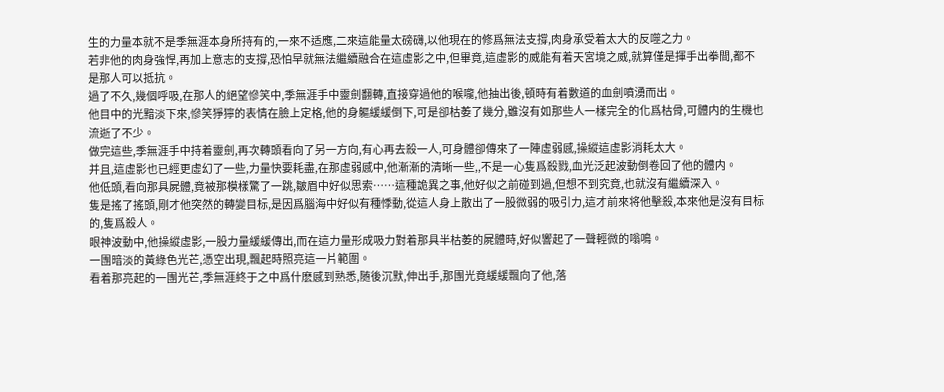生的力量本就不是季無涯本身所持有的,一來不适應,二來這能量太磅礴,以他現在的修爲無法支撐,肉身承受着太大的反噬之力。
若非他的肉身強悍,再加上意志的支撐,恐怕早就無法繼續融合在這虛影之中,但畢竟,這虛影的威能有着天宮境之威,就算僅是揮手出拳間,都不是那人可以抵抗。
過了不久,幾個呼吸,在那人的絕望慘笑中,季無涯手中靈劍翻轉,直接穿過他的喉嚨,他抽出後,頓時有着數道的血劍噴湧而出。
他目中的光黯淡下來,慘笑猙獰的表情在臉上定格,他的身軀緩緩倒下,可是卻枯萎了幾分,雖沒有如那些人一樣完全的化爲枯骨,可體内的生機也流逝了不少。
做完這些,季無涯手中持着靈劍,再次轉頭看向了另一方向,有心再去殺一人,可身體卻傳來了一陣虛弱感,操縱這虛影消耗太大。
并且,這虛影也已經更虛幻了一些,力量快要耗盡,在那虛弱感中,他漸漸的清晰一些,,不是一心隻爲殺戮,血光泛起波動倒卷回了他的體内。
他低頭,看向那具屍體,竟被那模樣驚了一跳,皺眉中好似思索……這種詭異之事,他好似之前碰到過,但想不到究竟,也就沒有繼續深入。
隻是搖了搖頭,剛才他突然的轉變目标,是因爲腦海中好似有種悸動,從這人身上散出了一股微弱的吸引力,這才前來将他擊殺,本來他是沒有目标的,隻爲殺人。
眼神波動中,他操縱虛影,一股力量緩緩傳出,而在這力量形成吸力對着那具半枯萎的屍體時,好似響起了一聲輕微的嗡鳴。
一團暗淡的黃綠色光芒,憑空出現,飄起時照亮這一片範圍。
看着那亮起的一團光芒,季無涯終于之中爲什麽感到熟悉,随後沉默,伸出手,那團光竟緩緩飄向了他,落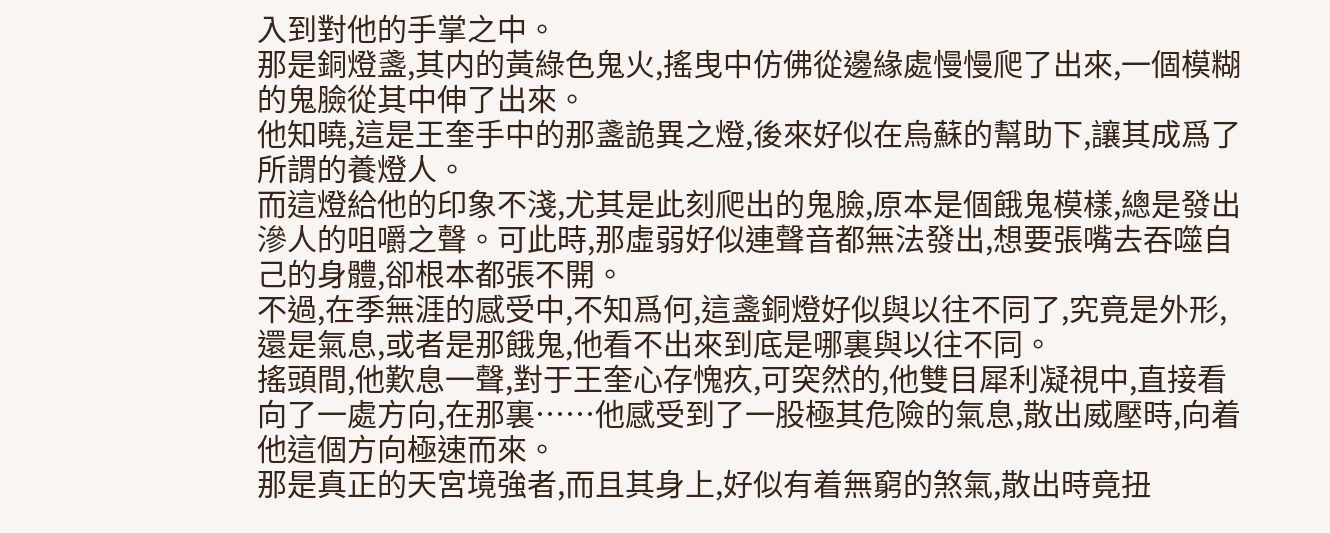入到對他的手掌之中。
那是銅燈盞,其内的黃綠色鬼火,搖曳中仿佛從邊緣處慢慢爬了出來,一個模糊的鬼臉從其中伸了出來。
他知曉,這是王奎手中的那盞詭異之燈,後來好似在烏蘇的幫助下,讓其成爲了所謂的養燈人。
而這燈給他的印象不淺,尤其是此刻爬出的鬼臉,原本是個餓鬼模樣,總是發出滲人的咀嚼之聲。可此時,那虛弱好似連聲音都無法發出,想要張嘴去吞噬自己的身體,卻根本都張不開。
不過,在季無涯的感受中,不知爲何,這盞銅燈好似與以往不同了,究竟是外形,還是氣息,或者是那餓鬼,他看不出來到底是哪裏與以往不同。
搖頭間,他歎息一聲,對于王奎心存愧疚,可突然的,他雙目犀利凝視中,直接看向了一處方向,在那裏……他感受到了一股極其危險的氣息,散出威壓時,向着他這個方向極速而來。
那是真正的天宮境強者,而且其身上,好似有着無窮的煞氣,散出時竟扭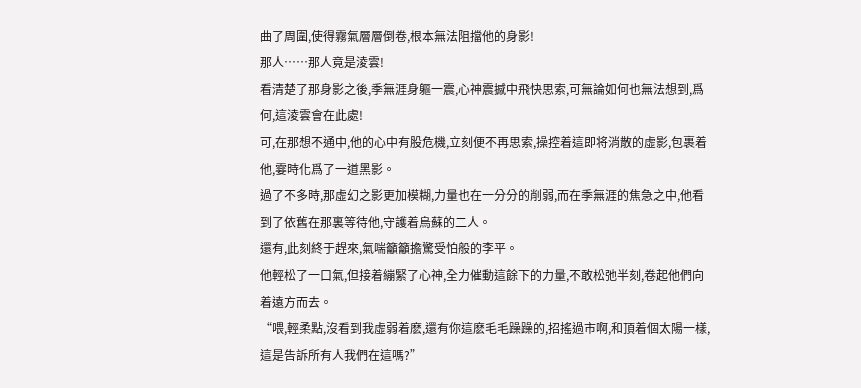曲了周圍,使得霧氣層層倒卷,根本無法阻擋他的身影!
那人……那人竟是淩雲!
看清楚了那身影之後,季無涯身軀一震,心神震撼中飛快思索,可無論如何也無法想到,爲何,這淩雲會在此處!
可,在那想不通中,他的心中有股危機,立刻便不再思索,操控着這即将消散的虛影,包裹着他,霎時化爲了一道黑影。
過了不多時,那虛幻之影更加模糊,力量也在一分分的削弱,而在季無涯的焦急之中,他看到了依舊在那裏等待他,守護着烏蘇的二人。
還有,此刻終于趕來,氣喘籲籲擔驚受怕般的李平。
他輕松了一口氣,但接着繃緊了心神,全力催動這餘下的力量,不敢松弛半刻,卷起他們向着遠方而去。
“喂,輕柔點,沒看到我虛弱着麽,還有你這麽毛毛躁躁的,招搖過市啊,和頂着個太陽一樣,這是告訴所有人我們在這嗎?”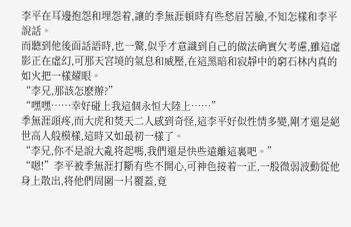李平在耳邊抱怨和埋怨着,讓的季無涯頓時有些愁眉苦臉,不知怎樣和李平說話。
而聽到他後面話語時,也一驚,似乎才意識到自己的做法确實欠考慮,雖這虛影正在虛幻,可那天宮境的氣息和威壓,在這黑暗和寂靜中的窮石林内真的如火把一樣耀眼。
“李兄,那該怎麽辦?”
“嘿嘿……幸好碰上我這個永恒大陸上……”
季無涯頭疼,而大虎和焚天二人感到奇怪,這李平好似性情多變,剛才還是絕世高人般模樣,這時又如最初一樣了。
“李兄,你不是說大亂将起嗎,我們還是快些遠離這裏吧。”
“嗯!”李平被季無涯打斷有些不開心,可神色接着一正,一股微弱波動從他身上散出,将他們周圍一片覆蓋,竟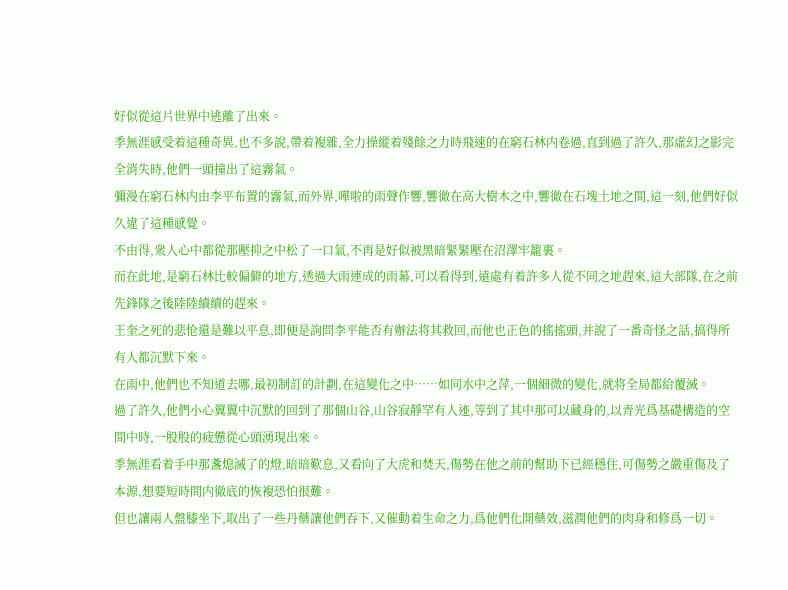好似從這片世界中逃離了出來。
季無涯感受着這種奇異,也不多說,帶着複雜,全力操縱着殘餘之力時飛速的在窮石林内卷過,直到過了許久,那虛幻之影完全消失時,他們一頭撞出了這霧氣。
彌漫在窮石林内由李平布置的霧氣,而外界,嘩啦的雨聲作響,響徹在高大樹木之中,響徹在石塊土地之間,這一刻,他們好似久違了這種感覺。
不由得,衆人心中都從那壓抑之中松了一口氣,不再是好似被黑暗緊緊壓在沼澤牢籠裏。
而在此地,是窮石林比較偏僻的地方,透過大雨連成的雨幕,可以看得到,遠處有着許多人從不同之地趕來,這大部隊,在之前先鋒隊之後陸陸續續的趕來。
王奎之死的悲怆還是難以平息,即便是詢問李平能否有辦法将其救回,而他也正色的搖搖頭,并說了一番奇怪之話,搞得所有人都沉默下來。
在雨中,他們也不知道去哪,最初制訂的計劃,在這變化之中……如同水中之萍,一個細微的變化,就将全局都給覆滅。
過了許久,他們小心翼翼中沉默的回到了那個山谷,山谷寂靜罕有人迹,等到了其中那可以藏身的,以青光爲基礎構造的空間中時,一股股的疲憊從心頭湧現出來。
季無涯看着手中那盞熄滅了的燈,暗暗歎息,又看向了大虎和焚天,傷勢在他之前的幫助下已經穩住,可傷勢之嚴重傷及了本源,想要短時間内徹底的恢複恐怕很難。
但也讓兩人盤膝坐下,取出了一些丹藥讓他們吞下,又催動着生命之力,爲他們化開藥效,滋潤他們的肉身和修爲一切。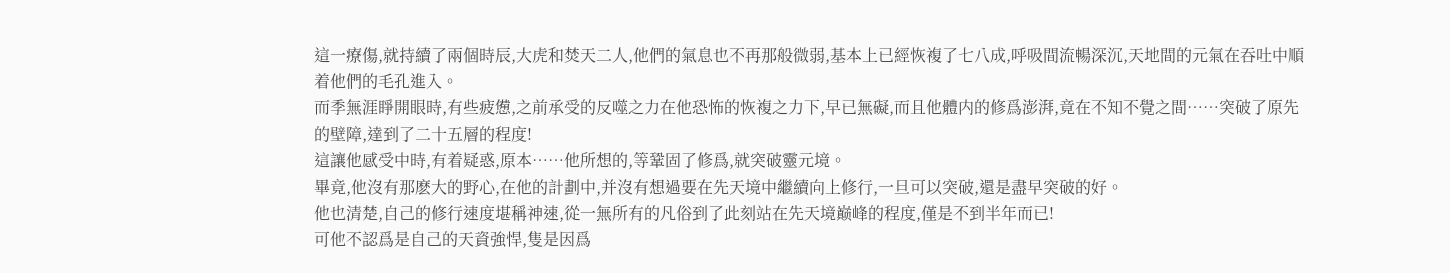這一療傷,就持續了兩個時辰,大虎和焚天二人,他們的氣息也不再那般微弱,基本上已經恢複了七八成,呼吸間流暢深沉,天地間的元氣在吞吐中順着他們的毛孔進入。
而季無涯睜開眼時,有些疲憊,之前承受的反噬之力在他恐怖的恢複之力下,早已無礙,而且他體内的修爲澎湃,竟在不知不覺之間……突破了原先的壁障,達到了二十五層的程度!
這讓他感受中時,有着疑惑,原本……他所想的,等鞏固了修爲,就突破靈元境。
畢竟,他沒有那麽大的野心,在他的計劃中,并沒有想過要在先天境中繼續向上修行,一旦可以突破,還是盡早突破的好。
他也清楚,自己的修行速度堪稱神速,從一無所有的凡俗到了此刻站在先天境巅峰的程度,僅是不到半年而已!
可他不認爲是自己的天資強悍,隻是因爲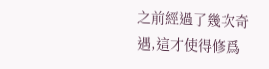之前經過了幾次奇遇,這才使得修爲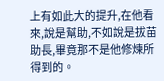上有如此大的提升,在他看來,說是幫助,不如說是拔苗助長,畢竟那不是他修煉所得到的。